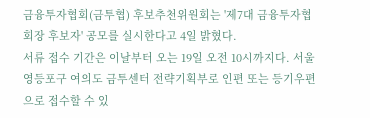금융투자협회(금투협) 후보추천위원회는 '제7대 금융투자협회장 후보자' 공모를 실시한다고 4일 밝혔다.
서류 접수 기간은 이날부터 오는 19일 오전 10시까지다. 서울 영등포구 여의도 금투센터 전략기획부로 인편 또는 등기우편으로 접수할 수 있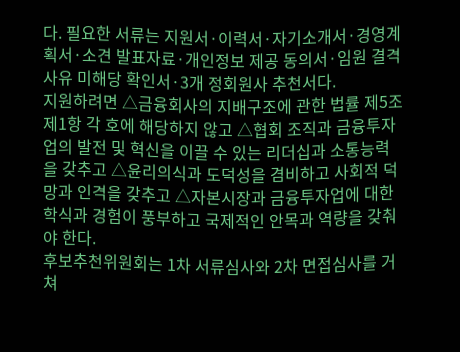다. 필요한 서류는 지원서·이력서·자기소개서·경영계획서·소견 발표자료·개인정보 제공 동의서·임원 결격사유 미해당 확인서·3개 정회원사 추천서다.
지원하려면 △금융회사의 지배구조에 관한 법률 제5조 제1항 각 호에 해당하지 않고 △협회 조직과 금융투자업의 발전 및 혁신을 이끌 수 있는 리더십과 소통능력을 갖추고 △윤리의식과 도덕성을 겸비하고 사회적 덕망과 인격을 갖추고 △자본시장과 금융투자업에 대한 학식과 경험이 풍부하고 국제적인 안목과 역량을 갖춰야 한다.
후보추천위원회는 1차 서류심사와 2차 면접심사를 거쳐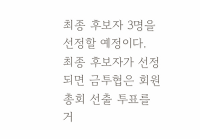최종 후보자 3명을 선정할 예정이다.
최종 후보자가 선정되면 금투협은 회원총회 선출 투표를 거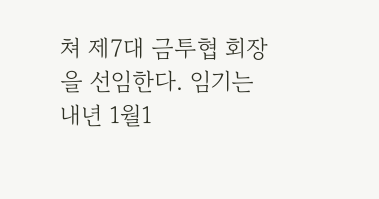쳐 제7대 금투협 회장을 선임한다. 임기는 내년 1월1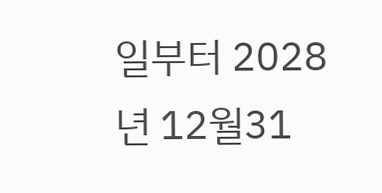일부터 2028년 12월31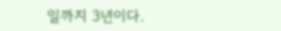일까지 3년이다.